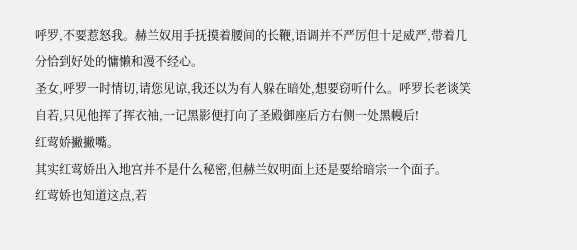呼罗,不要惹怒我。赫兰奴用手抚摸着腰间的长鞭,语调并不严厉但十足威严,带着几分恰到好处的慵懒和漫不经心。
圣女,呼罗一时情切,请您见谅,我还以为有人躲在暗处,想要窃听什么。呼罗长老谈笑自若,只见他挥了挥衣袖,一记黑影便打向了圣殿御座后方右侧一处黑幔后!
红莺娇撇撇嘴。
其实红莺娇出入地宫并不是什么秘密,但赫兰奴明面上还是要给暗宗一个面子。
红莺娇也知道这点,若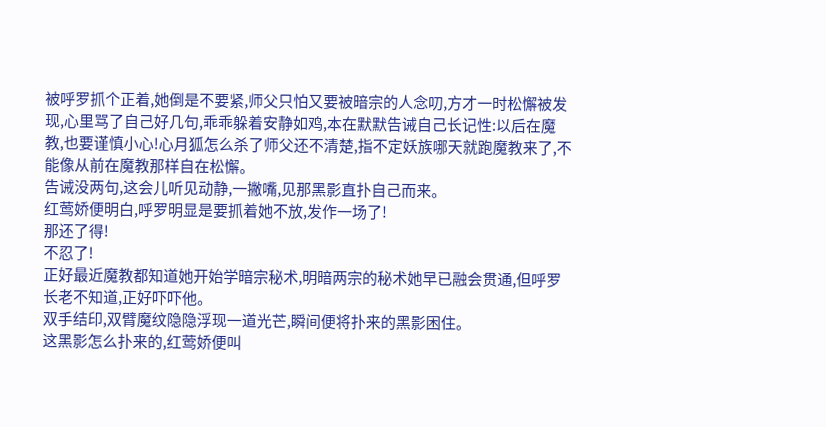被呼罗抓个正着,她倒是不要紧,师父只怕又要被暗宗的人念叨,方才一时松懈被发现,心里骂了自己好几句,乖乖躲着安静如鸡,本在默默告诫自己长记性:以后在魔教,也要谨慎小心!心月狐怎么杀了师父还不清楚,指不定妖族哪天就跑魔教来了,不能像从前在魔教那样自在松懈。
告诫没两句,这会儿听见动静,一撇嘴,见那黑影直扑自己而来。
红莺娇便明白,呼罗明显是要抓着她不放,发作一场了!
那还了得!
不忍了!
正好最近魔教都知道她开始学暗宗秘术,明暗两宗的秘术她早已融会贯通,但呼罗长老不知道,正好吓吓他。
双手结印,双臂魔纹隐隐浮现一道光芒,瞬间便将扑来的黑影困住。
这黑影怎么扑来的,红莺娇便叫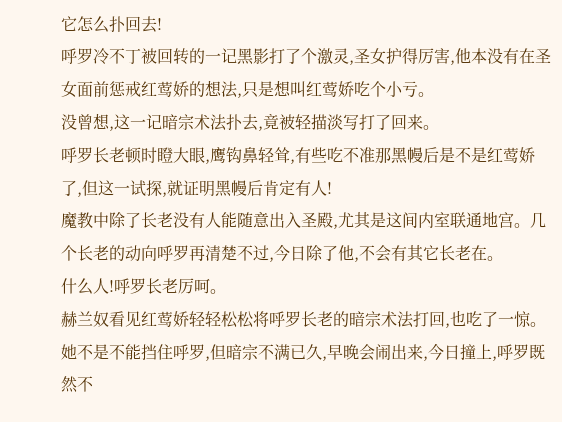它怎么扑回去!
呼罗冷不丁被回转的一记黑影打了个激灵,圣女护得厉害,他本没有在圣女面前惩戒红莺娇的想法,只是想叫红莺娇吃个小亏。
没曾想,这一记暗宗术法扑去,竟被轻描淡写打了回来。
呼罗长老顿时瞪大眼,鹰钩鼻轻耸,有些吃不准那黑幔后是不是红莺娇了,但这一试探,就证明黑幔后肯定有人!
魔教中除了长老没有人能随意出入圣殿,尤其是这间内室联通地宫。几个长老的动向呼罗再清楚不过,今日除了他,不会有其它长老在。
什么人!呼罗长老厉呵。
赫兰奴看见红莺娇轻轻松松将呼罗长老的暗宗术法打回,也吃了一惊。
她不是不能挡住呼罗,但暗宗不满已久,早晚会闹出来,今日撞上,呼罗既然不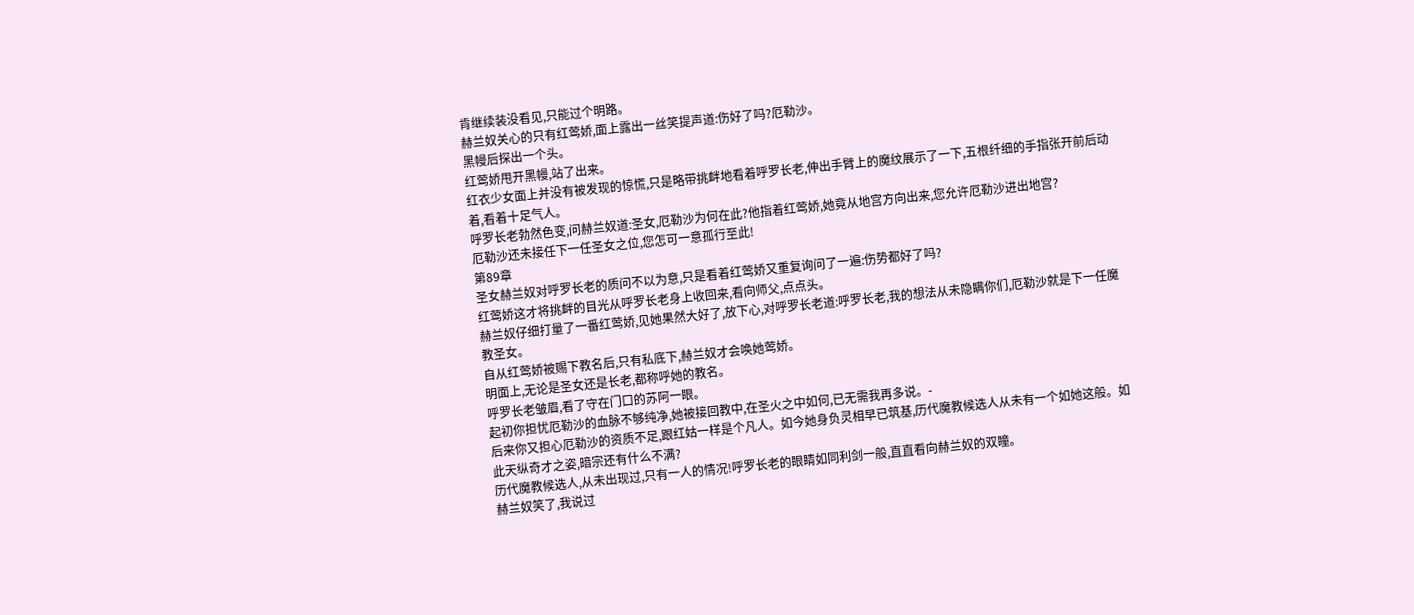肯继续装没看见,只能过个明路。
赫兰奴关心的只有红莺娇,面上露出一丝笑提声道:伤好了吗?厄勒沙。
黑幔后探出一个头。
红莺娇甩开黑幔,站了出来。
红衣少女面上并没有被发现的惊慌,只是略带挑衅地看着呼罗长老,伸出手臂上的魔纹展示了一下,五根纤细的手指张开前后动着,看着十足气人。
呼罗长老勃然色变,问赫兰奴道:圣女,厄勒沙为何在此?他指着红莺娇,她竟从地宫方向出来,您允许厄勒沙进出地宫?
厄勒沙还未接任下一任圣女之位,您怎可一意孤行至此!
第89章
圣女赫兰奴对呼罗长老的质问不以为意,只是看着红莺娇又重复询问了一遍:伤势都好了吗?
红莺娇这才将挑衅的目光从呼罗长老身上收回来,看向师父,点点头。
赫兰奴仔细打量了一番红莺娇,见她果然大好了,放下心,对呼罗长老道:呼罗长老,我的想法从未隐瞒你们,厄勒沙就是下一任魔教圣女。
自从红莺娇被赐下教名后,只有私底下,赫兰奴才会唤她莺娇。
明面上,无论是圣女还是长老,都称呼她的教名。
呼罗长老皱眉,看了守在门口的苏阿一眼。
起初你担忧厄勒沙的血脉不够纯净,她被接回教中,在圣火之中如何,已无需我再多说。-
后来你又担心厄勒沙的资质不足,跟红姑一样是个凡人。如今她身负灵相早已筑基,历代魔教候选人从未有一个如她这般。如此天纵奇才之姿,暗宗还有什么不满?
历代魔教候选人,从未出现过,只有一人的情况!呼罗长老的眼睛如同利剑一般,直直看向赫兰奴的双瞳。
赫兰奴笑了,我说过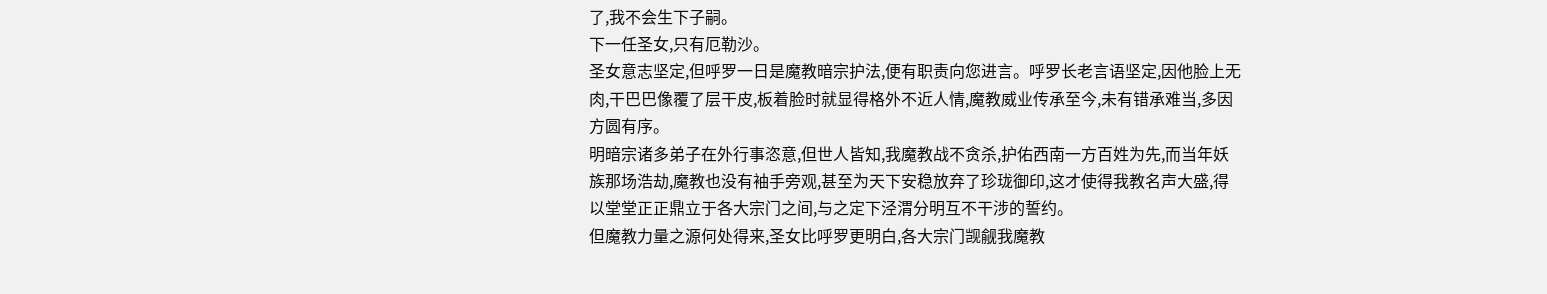了,我不会生下子嗣。
下一任圣女,只有厄勒沙。
圣女意志坚定,但呼罗一日是魔教暗宗护法,便有职责向您进言。呼罗长老言语坚定,因他脸上无肉,干巴巴像覆了层干皮,板着脸时就显得格外不近人情,魔教威业传承至今,未有错承难当,多因方圆有序。
明暗宗诸多弟子在外行事恣意,但世人皆知,我魔教战不贪杀,护佑西南一方百姓为先,而当年妖族那场浩劫,魔教也没有袖手旁观,甚至为天下安稳放弃了珍珑御印,这才使得我教名声大盛,得以堂堂正正鼎立于各大宗门之间,与之定下泾渭分明互不干涉的誓约。
但魔教力量之源何处得来,圣女比呼罗更明白,各大宗门觊觎我魔教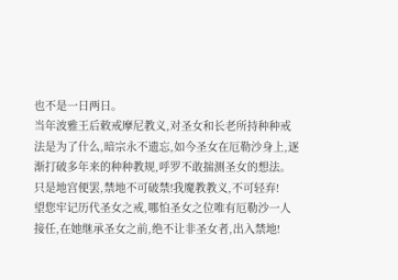也不是一日两日。
当年波雅王后敕戒摩尼教义,对圣女和长老所持种种戒法是为了什么,暗宗永不遗忘,如今圣女在厄勒沙身上,逐渐打破多年来的种种教规,呼罗不敢揣测圣女的想法。
只是地宫便罢,禁地不可破禁!我魔教教义,不可轻弃!
望您牢记历代圣女之戒,哪怕圣女之位唯有厄勒沙一人接任,在她继承圣女之前,绝不让非圣女者,出入禁地!